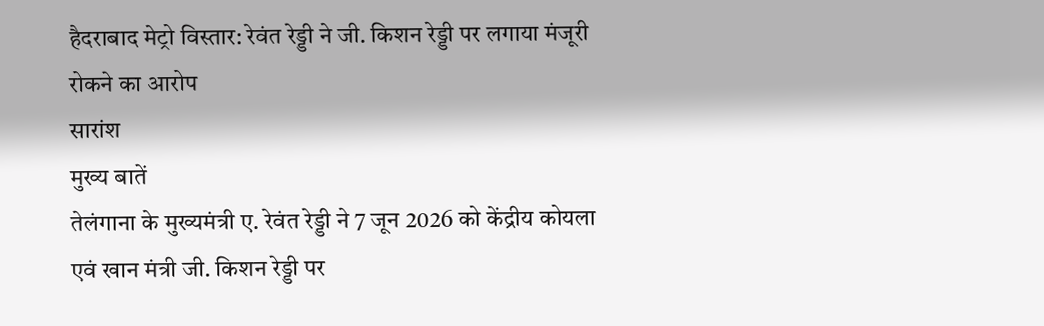हैदराबाद मेट्रो विस्तार: रेवंत रेड्डी ने जी. किशन रेड्डी पर लगाया मंजूरी रोकने का आरोप
सारांश
मुख्य बातें
तेलंगाना के मुख्यमंत्री ए. रेवंत रेड्डी ने 7 जून 2026 को केंद्रीय कोयला एवं खान मंत्री जी. किशन रेड्डी पर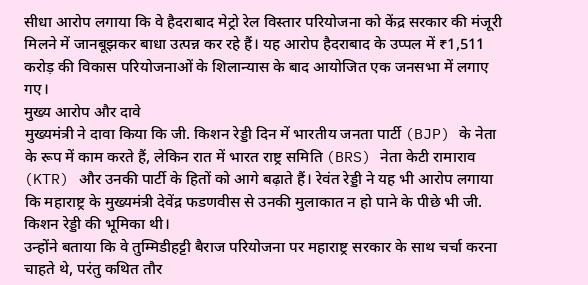सीधा आरोप लगाया कि वे हैदराबाद मेट्रो रेल विस्तार परियोजना को केंद्र सरकार की मंजूरी मिलने में जानबूझकर बाधा उत्पन्न कर रहे हैं। यह आरोप हैदराबाद के उप्पल में ₹1,511 करोड़ की विकास परियोजनाओं के शिलान्यास के बाद आयोजित एक जनसभा में लगाए गए।
मुख्य आरोप और दावे
मुख्यमंत्री ने दावा किया कि जी. किशन रेड्डी दिन में भारतीय जनता पार्टी (BJP) के नेता के रूप में काम करते हैं, लेकिन रात में भारत राष्ट्र समिति (BRS) नेता केटी रामाराव (KTR) और उनकी पार्टी के हितों को आगे बढ़ाते हैं। रेवंत रेड्डी ने यह भी आरोप लगाया कि महाराष्ट्र के मुख्यमंत्री देवेंद्र फडणवीस से उनकी मुलाकात न हो पाने के पीछे भी जी. किशन रेड्डी की भूमिका थी।
उन्होंने बताया कि वे तुम्मिडीहट्टी बैराज परियोजना पर महाराष्ट्र सरकार के साथ चर्चा करना चाहते थे, परंतु कथित तौर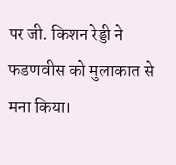पर जी. किशन रेड्डी ने फडणवीस को मुलाकात से मना किया।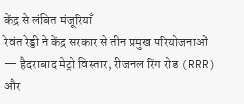केंद्र से लंबित मंजूरियाँ
रेवंत रेड्डी ने केंद्र सरकार से तीन प्रमुख परियोजनाओं — हैदराबाद मेट्रो विस्तार, रीजनल रिंग रोड (RRR) और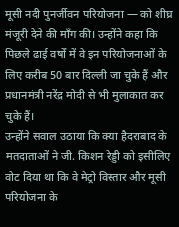मूसी नदी पुनर्जीवन परियोजना — को शीघ्र मंजूरी देने की माँग की। उन्होंने कहा कि पिछले ढाई वर्षों में वे इन परियोजनाओं के लिए करीब 50 बार दिल्ली जा चुके हैं और प्रधानमंत्री नरेंद्र मोदी से भी मुलाकात कर चुके हैं।
उन्होंने सवाल उठाया कि क्या हैदराबाद के मतदाताओं ने जी. किशन रेड्डी को इसीलिए वोट दिया था कि वे मेट्रो विस्तार और मूसी परियोजना के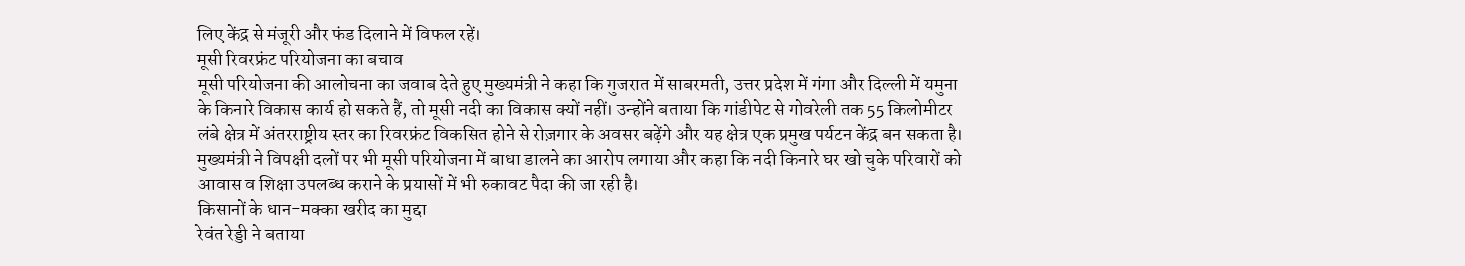लिए केंद्र से मंजूरी और फंड दिलाने में विफल रहें।
मूसी रिवरफ्रंट परियोजना का बचाव
मूसी परियोजना की आलोचना का जवाब देते हुए मुख्यमंत्री ने कहा कि गुजरात में साबरमती, उत्तर प्रदेश में गंगा और दिल्ली में यमुना के किनारे विकास कार्य हो सकते हैं, तो मूसी नदी का विकास क्यों नहीं। उन्होंने बताया कि गांडीपेट से गोवरेली तक 55 किलोमीटर लंबे क्षेत्र में अंतरराष्ट्रीय स्तर का रिवरफ्रंट विकसित होने से रोज़गार के अवसर बढ़ेंगे और यह क्षेत्र एक प्रमुख पर्यटन केंद्र बन सकता है।
मुख्यमंत्री ने विपक्षी दलों पर भी मूसी परियोजना में बाधा डालने का आरोप लगाया और कहा कि नदी किनारे घर खो चुके परिवारों को आवास व शिक्षा उपलब्ध कराने के प्रयासों में भी रुकावट पैदा की जा रही है।
किसानों के धान-मक्का खरीद का मुद्दा
रेवंत रेड्डी ने बताया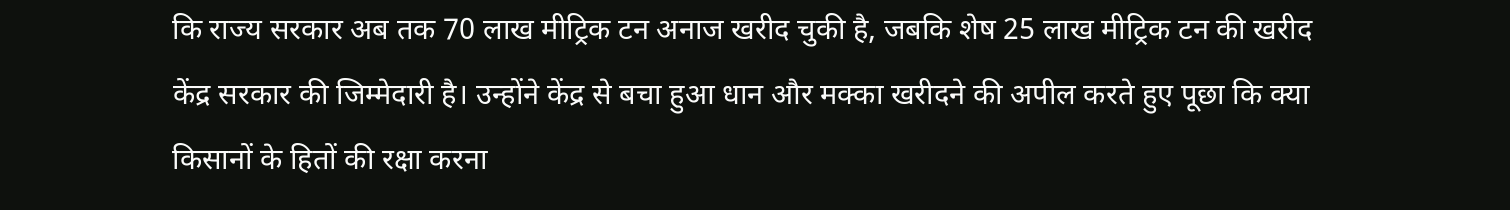कि राज्य सरकार अब तक 70 लाख मीट्रिक टन अनाज खरीद चुकी है, जबकि शेष 25 लाख मीट्रिक टन की खरीद केंद्र सरकार की जिम्मेदारी है। उन्होंने केंद्र से बचा हुआ धान और मक्का खरीदने की अपील करते हुए पूछा कि क्या किसानों के हितों की रक्षा करना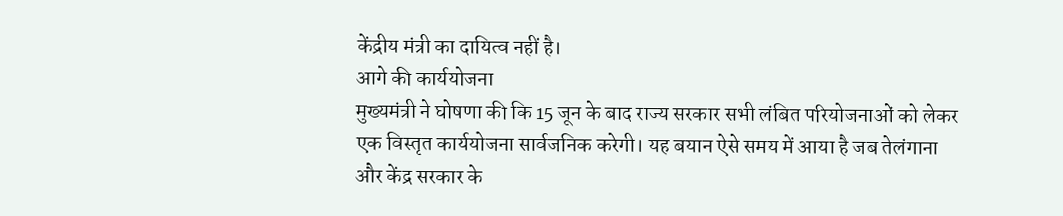केंद्रीय मंत्री का दायित्व नहीं है।
आगे की कार्ययोजना
मुख्यमंत्री ने घोषणा की कि 15 जून के बाद राज्य सरकार सभी लंबित परियोजनाओं को लेकर एक विस्तृत कार्ययोजना सार्वजनिक करेगी। यह बयान ऐसे समय में आया है जब तेलंगाना और केंद्र सरकार के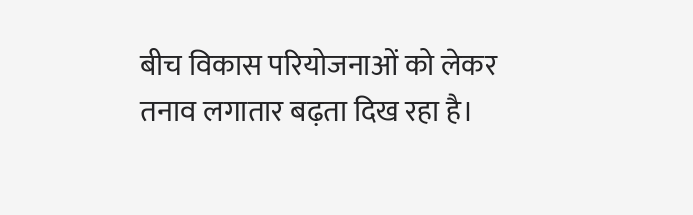बीच विकास परियोजनाओं को लेकर तनाव लगातार बढ़ता दिख रहा है।